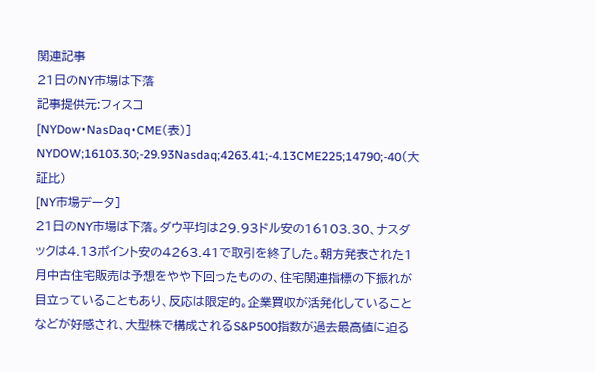関連記事
21日のNY市場は下落
記事提供元:フィスコ
[NYDow・NasDaq・CME(表)]
NYDOW;16103.30;-29.93Nasdaq;4263.41;-4.13CME225;14790;-40(大証比)
[NY市場データ]
21日のNY市場は下落。ダウ平均は29.93ドル安の16103.30、ナスダックは4.13ポイント安の4263.41で取引を終了した。朝方発表された1月中古住宅販売は予想をやや下回ったものの、住宅関連指標の下振れが目立っていることもあり、反応は限定的。企業買収が活発化していることなどが好感され、大型株で構成されるS&P500指数が過去最高値に迫る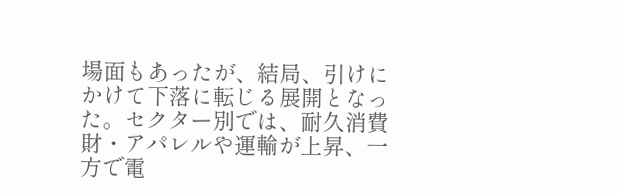場面もあったが、結局、引けにかけて下落に転じる展開となった。セクター別では、耐久消費財・アパレルや運輸が上昇、一方で電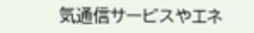気通信サービスやエネ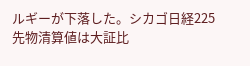ルギーが下落した。シカゴ日経225先物清算値は大証比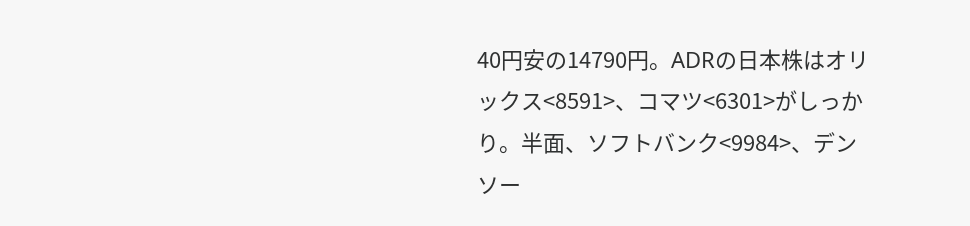40円安の14790円。ADRの日本株はオリックス<8591>、コマツ<6301>がしっかり。半面、ソフトバンク<9984>、デンソー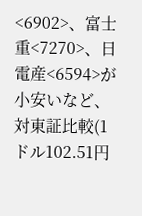<6902>、富士重<7270>、日電産<6594>が小安いなど、対東証比較(1ドル102.51円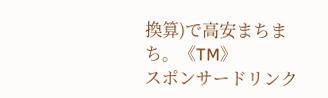換算)で高安まちまち。《TM》
スポンサードリンク